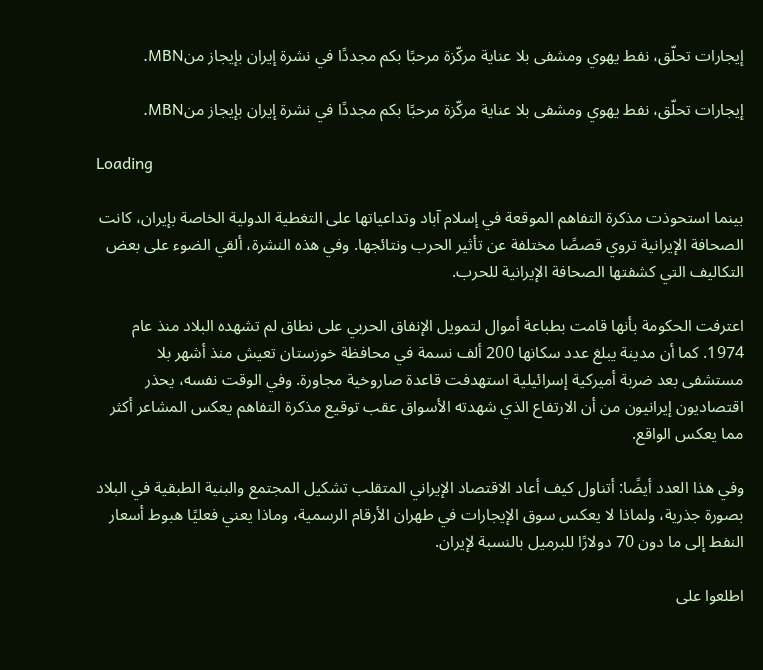إيجارات تحلّق، نفط يهوي ومشفى بلا عناية مركّزة مرحبًا بكم مجددًا في نشرة إيران بإيجاز منMBN.

إيجارات تحلّق، نفط يهوي ومشفى بلا عناية مركّزة مرحبًا بكم مجددًا في نشرة إيران بإيجاز منMBN.

Loading

بينما استحوذت مذكرة التفاهم الموقعة في إسلام آباد وتداعياتها على التغطية الدولية الخاصة بإيران، كانت الصحافة الإيرانية تروي قصصًا مختلفة عن تأثير الحرب ونتائجها. وفي هذه النشرة، ألقي الضوء على بعض التكاليف التي كشفتها الصحافة الإيرانية للحرب.

اعترفت الحكومة بأنها قامت بطباعة أموال لتمويل الإنفاق الحربي على نطاق لم تشهده البلاد منذ عام 1974. كما أن مدينة يبلغ عدد سكانها 200 ألف نسمة في محافظة خوزستان تعيش منذ أشهر بلا مستشفى بعد ضربة أميركية إسرائيلية استهدفت قاعدة صاروخية مجاورة. وفي الوقت نفسه، يحذر اقتصاديون إيرانيون من أن الارتفاع الذي شهدته الأسواق عقب توقيع مذكرة التفاهم يعكس المشاعر أكثر مما يعكس الواقع.

وفي هذا العدد أيضًا: أتناول كيف أعاد الاقتصاد الإيراني المتقلب تشكيل المجتمع والبنية الطبقية في البلاد بصورة جذرية، ولماذا لا يعكس سوق الإيجارات في طهران الأرقام الرسمية، وماذا يعني فعليًا هبوط أسعار النفط إلى ما دون 70 دولارًا للبرميل بالنسبة لإيران.

اطلعوا على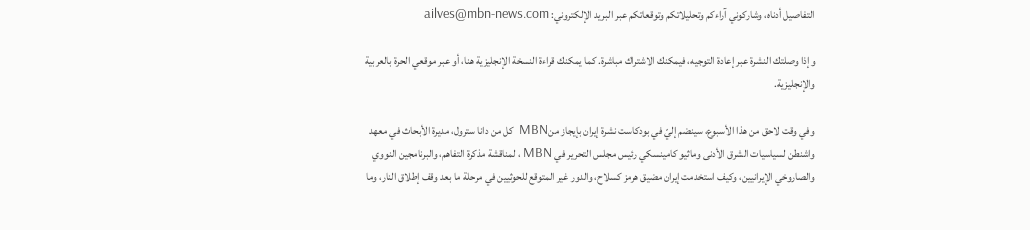التفاصيل أدناه، وشاركوني آراءكم وتحليلاتكم وتوقعاتكم عبر البريد الإلكتروني: ailves@mbn-news.com

وإذا وصلتك النشرة عبر إعادة التوجيه، فيمكنك الاشتراك مباشرة. كما يمكنك قراءة النسخة الإنجليزية هنا، أو عبر موقعي الحرة بالعربية والإنجليزية.

وفي وقت لاحق من هذا الأسبوع، سينضم إليّ في بودكاست نشرة إيران بإيجاز منMBN  كل من دانا سترول، مديرة الأبحاث في معهد واشنطن لسياسيات الشرق الأدنى وماثيو كامينسكي رئيس مجلس التحرير في MBN ، لمناقشة مذكرة التفاهم، والبرنامجين النووي والصاروخي الإيرانيين، وكيف استخدمت إيران مضيق هرمز كسلاح، والدور غير المتوقع للحوثيين في مرحلة ما بعد وقف إطلاق النار، وما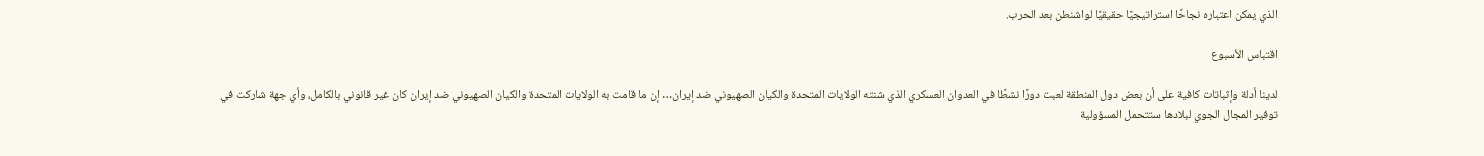الذي يمكن اعتباره نجاحًا استراتيجيًا حقيقيًا لواشنطن بعد الحرب.

اقتباس الأسبوع

لدينا أدلة وإثباتات كافية على أن بعض دول المنطقة لعبت دورًا نشطًا في العدوان العسكري الذي شنته الولايات المتحدة والكيان الصهيوني ضد إيران… إن ما قامت به الولايات المتحدة والكيان الصهيوني ضد إيران كان غير قانوني بالكامل، وأي جهة شاركت في توفير المجال الجوي لبلادها ستتحمل المسؤولية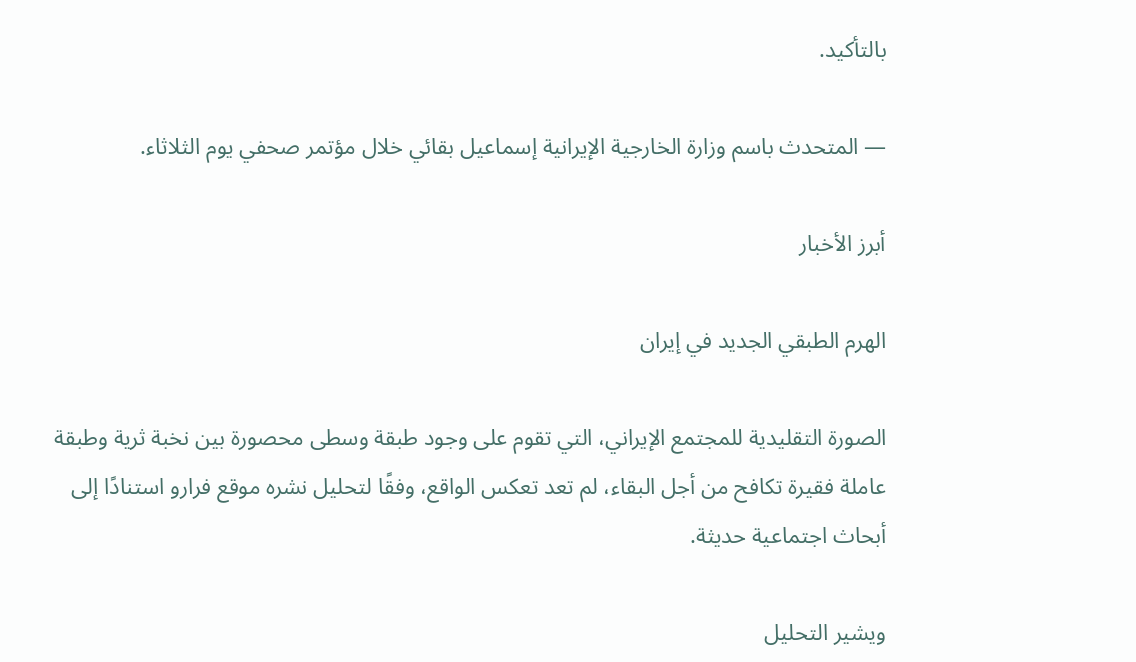بالتأكيد.

— المتحدث باسم وزارة الخارجية الإيرانية إسماعيل بقائي خلال مؤتمر صحفي يوم الثلاثاء.

أبرز الأخبار

الهرم الطبقي الجديد في إيران

الصورة التقليدية للمجتمع الإيراني، التي تقوم على وجود طبقة وسطى محصورة بين نخبة ثرية وطبقة عاملة فقيرة تكافح من أجل البقاء، لم تعد تعكس الواقع، وفقًا لتحليل نشره موقع فرارو استنادًا إلى أبحاث اجتماعية حديثة.

ويشير التحليل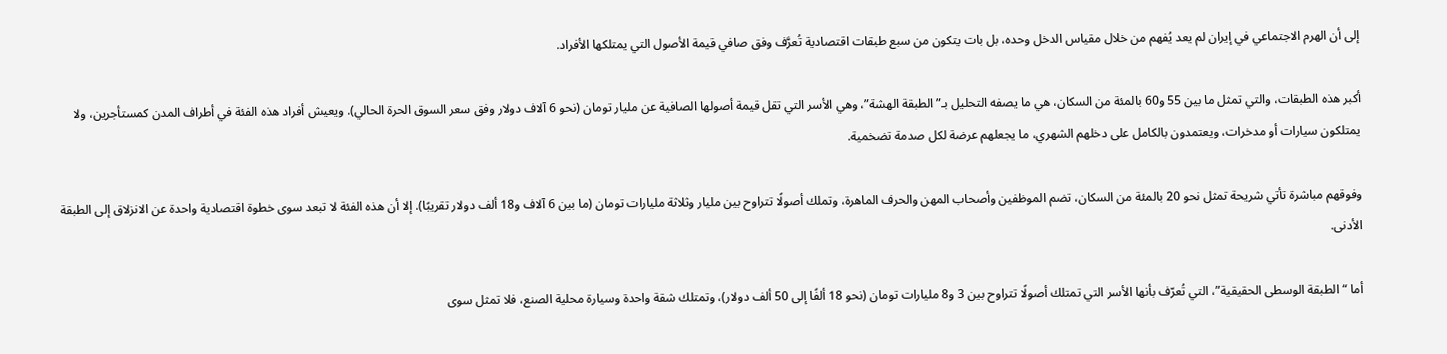إلى أن الهرم الاجتماعي في إيران لم يعد يُفهم من خلال مقياس الدخل وحده، بل بات يتكون من سبع طبقات اقتصادية تُعرَّف وفق صافي قيمة الأصول التي يمتلكها الأفراد.

أكبر هذه الطبقات، والتي تمثل ما بين 55 و60 بالمئة من السكان، هي ما يصفه التحليل بـ”الطبقة الهشة”، وهي الأسر التي تقل قيمة أصولها الصافية عن مليار تومان (نحو 6 آلاف دولار وفق سعر السوق الحرة الحالي). ويعيش أفراد هذه الفئة في أطراف المدن كمستأجرين، ولا يمتلكون سيارات أو مدخرات، ويعتمدون بالكامل على دخلهم الشهري، ما يجعلهم عرضة لكل صدمة تضخمية.

وفوقهم مباشرة تأتي شريحة تمثل نحو 20 بالمئة من السكان، تضم الموظفين وأصحاب المهن والحرف الماهرة، وتملك أصولًا تتراوح بين مليار وثلاثة مليارات تومان (ما بين 6 آلاف و18 ألف دولار تقريبًا). إلا أن هذه الفئة لا تبعد سوى خطوة اقتصادية واحدة عن الانزلاق إلى الطبقة الأدنى.

أما “الطبقة الوسطى الحقيقية”، التي تُعرّف بأنها الأسر التي تمتلك أصولًا تتراوح بين 3 و8 مليارات تومان (نحو 18 ألفًا إلى 50 ألف دولار)، وتمتلك شقة واحدة وسيارة محلية الصنع، فلا تمثل سوى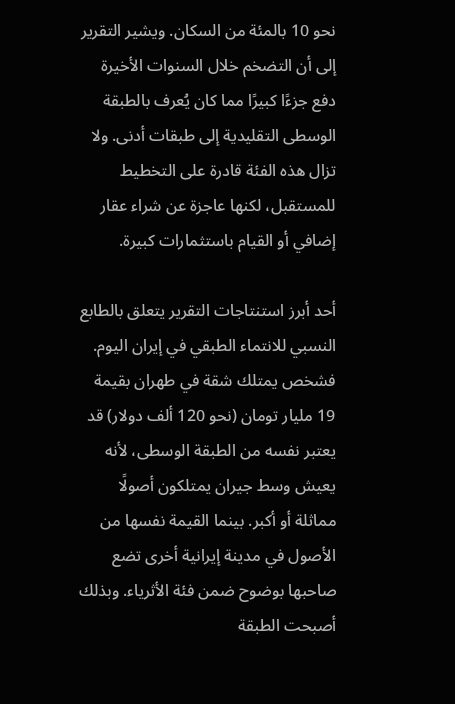نحو 10 بالمئة من السكان. ويشير التقرير إلى أن التضخم خلال السنوات الأخيرة دفع جزءًا كبيرًا مما كان يُعرف بالطبقة الوسطى التقليدية إلى طبقات أدنى. ولا تزال هذه الفئة قادرة على التخطيط للمستقبل، لكنها عاجزة عن شراء عقار إضافي أو القيام باستثمارات كبيرة.

أحد أبرز استنتاجات التقرير يتعلق بالطابع النسبي للانتماء الطبقي في إيران اليوم. فشخص يمتلك شقة في طهران بقيمة 19 مليار تومان (نحو 120 ألف دولار) قد يعتبر نفسه من الطبقة الوسطى، لأنه يعيش وسط جيران يمتلكون أصولًا مماثلة أو أكبر. بينما القيمة نفسها من الأصول في مدينة إيرانية أخرى تضع صاحبها بوضوح ضمن فئة الأثرياء. وبذلك أصبحت الطبقة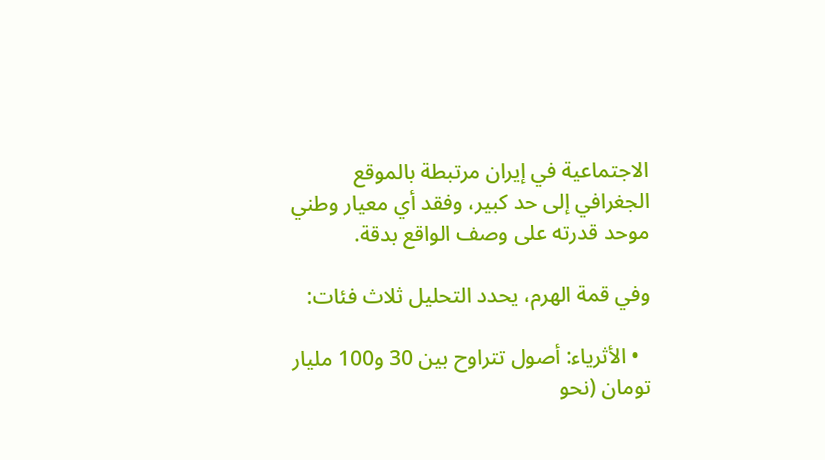الاجتماعية في إيران مرتبطة بالموقع الجغرافي إلى حد كبير، وفقد أي معيار وطني موحد قدرته على وصف الواقع بدقة.

وفي قمة الهرم، يحدد التحليل ثلاث فئات:

  • الأثرياء: أصول تتراوح بين 30 و100 مليار تومان (نحو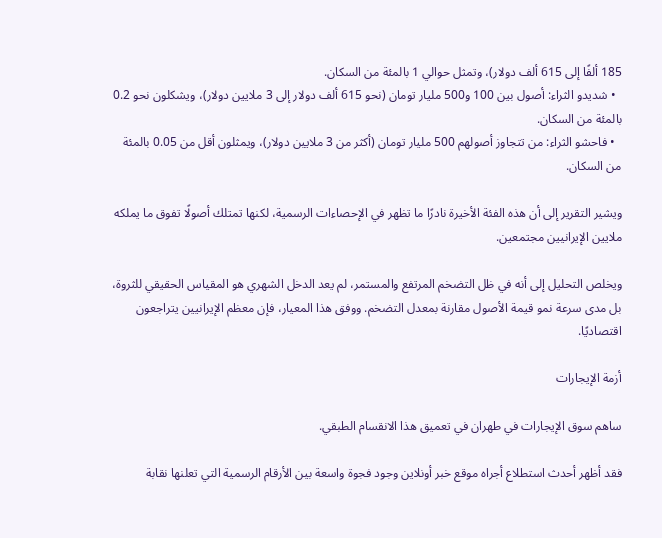185 ألفًا إلى 615 ألف دولار)، وتمثل حوالي 1 بالمئة من السكان.
  • شديدو الثراء: أصول بين 100 و500 مليار تومان (نحو 615 ألف دولار إلى 3 ملايين دولار)، ويشكلون نحو 0.2 بالمئة من السكان.
  • فاحشو الثراء: من تتجاوز أصولهم 500 مليار تومان (أكثر من 3 ملايين دولار)، ويمثلون أقل من 0.05 بالمئة من السكان.

ويشير التقرير إلى أن هذه الفئة الأخيرة نادرًا ما تظهر في الإحصاءات الرسمية، لكنها تمتلك أصولًا تفوق ما يملكه ملايين الإيرانيين مجتمعين.

ويخلص التحليل إلى أنه في ظل التضخم المرتفع والمستمر، لم يعد الدخل الشهري هو المقياس الحقيقي للثروة، بل مدى سرعة نمو قيمة الأصول مقارنة بمعدل التضخم. ووفق هذا المعيار، فإن معظم الإيرانيين يتراجعون اقتصاديًا.

أزمة الإيجارات

ساهم سوق الإيجارات في طهران في تعميق هذا الانقسام الطبقي.

فقد أظهر أحدث استطلاع أجراه موقع خبر أونلاين وجود فجوة واسعة بين الأرقام الرسمية التي تعلنها نقابة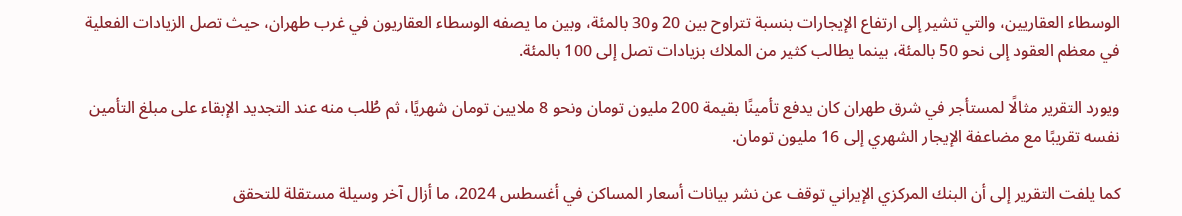الوسطاء العقاريين، والتي تشير إلى ارتفاع الإيجارات بنسبة تتراوح بين 20 و30 بالمئة، وبين ما يصفه الوسطاء العقاريون في غرب طهران، حيث تصل الزيادات الفعلية في معظم العقود إلى نحو 50 بالمئة، بينما يطالب كثير من الملاك بزيادات تصل إلى 100 بالمئة.

ويورد التقرير مثالًا لمستأجر في شرق طهران كان يدفع تأمينًا بقيمة 200 مليون تومان ونحو 8 ملايين تومان شهريًا، ثم طُلب منه عند التجديد الإبقاء على مبلغ التأمين نفسه تقريبًا مع مضاعفة الإيجار الشهري إلى 16 مليون تومان.

كما يلفت التقرير إلى أن البنك المركزي الإيراني توقف عن نشر بيانات أسعار المساكن في أغسطس 2024، ما أزال آخر وسيلة مستقلة للتحقق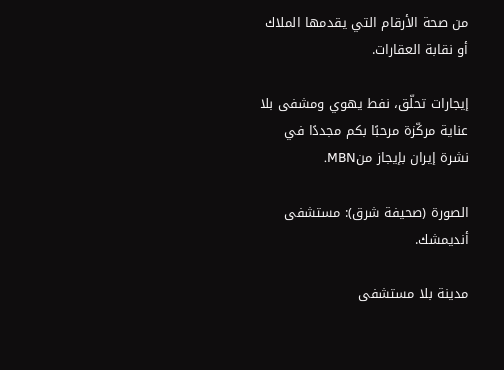من صحة الأرقام التي يقدمها الملاك أو نقابة العقارات.

إيجارات تحلّق، نفط يهوي ومشفى بلا عناية مركّزة مرحبًا بكم مجددًا في نشرة إيران بإيجاز منMBN.

الصورة (صحيفة شرق): مستشفى أنديمشك.

مدينة بلا مستشفى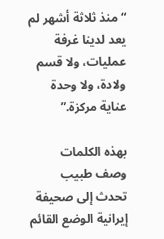“منذ ثلاثة أشهر لم يعد لدينا غرفة عمليات، ولا قسم ولادة، ولا وحدة عناية مركزة.”

بهذه الكلمات وصف طبيب تحدث إلى صحيفة إيرانية الوضع القائم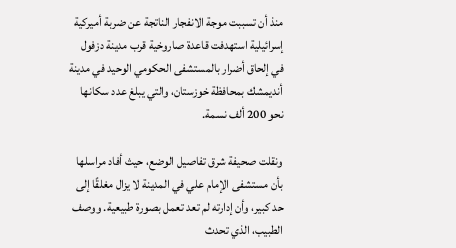منذ أن تسببت موجة الانفجار الناتجة عن ضربة أميركية إسرائيلية استهدفت قاعدة صاروخية قرب مدينة دزفول في إلحاق أضرار بالمستشفى الحكومي الوحيد في مدينة أنديمشك بمحافظة خوزستان، والتي يبلغ عدد سكانها نحو 200 ألف نسمة.

ونقلت صحيفة شرق تفاصيل الوضع، حيث أفاد مراسلها بأن مستشفى الإمام علي في المدينة لا يزال مغلقًا إلى حد كبير، وأن إدارته لم تعد تعمل بصورة طبيعية. ووصف الطبيب، الذي تحدث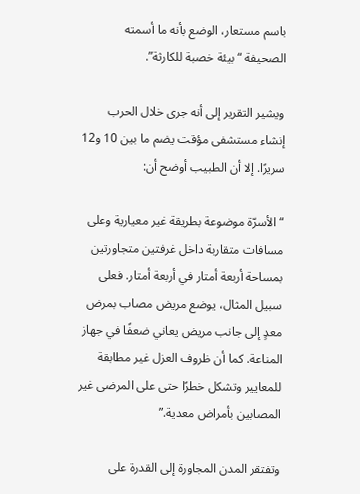باسم مستعار، الوضع بأنه ما أسمته الصحيفة “بيئة خصبة للكارثة”.

ويشير التقرير إلى أنه جرى خلال الحرب إنشاء مستشفى مؤقت يضم ما بين 10 و12 سريرًا. إلا أن الطبيب أوضح أن:

“الأسرّة موضوعة بطريقة غير معيارية وعلى مسافات متقاربة داخل غرفتين متجاورتين بمساحة أربعة أمتار في أربعة أمتار. فعلى سبيل المثال، يوضع مريض مصاب بمرض معدٍ إلى جانب مريض يعاني ضعفًا في جهاز المناعة. كما أن ظروف العزل غير مطابقة للمعايير وتشكل خطرًا حتى على المرضى غير المصابين بأمراض معدية.”

وتفتقر المدن المجاورة إلى القدرة على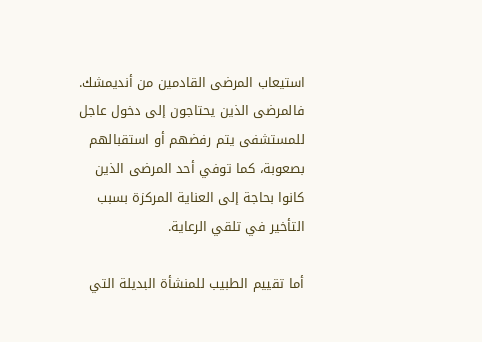استيعاب المرضى القادمين من أنديمشك. فالمرضى الذين يحتاجون إلى دخول عاجل للمستشفى يتم رفضهم أو استقبالهم بصعوبة، كما توفي أحد المرضى الذين كانوا بحاجة إلى العناية المركزة بسبب التأخير في تلقي الرعاية.

أما تقييم الطبيب للمنشأة البديلة التي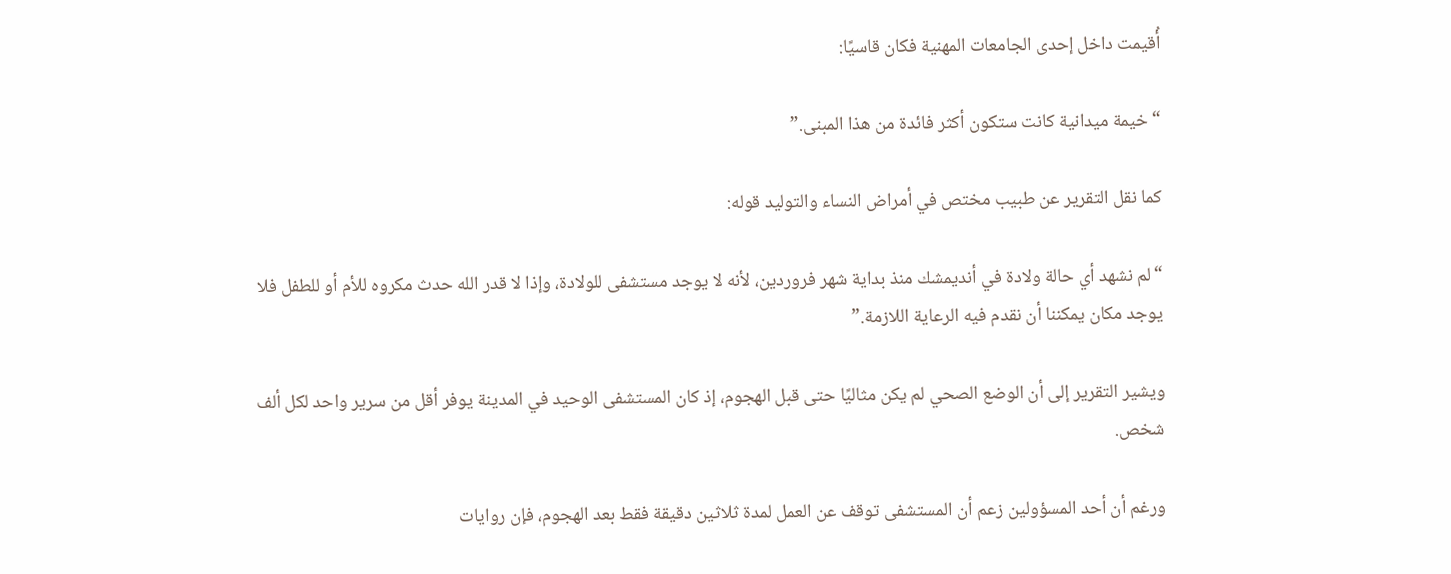أُقيمت داخل إحدى الجامعات المهنية فكان قاسيًا:

“خيمة ميدانية كانت ستكون أكثر فائدة من هذا المبنى.”

كما نقل التقرير عن طبيب مختص في أمراض النساء والتوليد قوله:

“لم نشهد أي حالة ولادة في أنديمشك منذ بداية شهر فروردين، لأنه لا يوجد مستشفى للولادة، وإذا لا قدر الله حدث مكروه للأم أو للطفل فلا يوجد مكان يمكننا أن نقدم فيه الرعاية اللازمة.”

ويشير التقرير إلى أن الوضع الصحي لم يكن مثاليًا حتى قبل الهجوم، إذ كان المستشفى الوحيد في المدينة يوفر أقل من سرير واحد لكل ألف شخص.

ورغم أن أحد المسؤولين زعم أن المستشفى توقف عن العمل لمدة ثلاثين دقيقة فقط بعد الهجوم، فإن روايات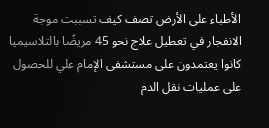الأطباء على الأرض تصف كيف تسببت موجة الانفجار في تعطيل علاج نحو 45 مريضًا بالتلاسيميا كانوا يعتمدون على مستشفى الإمام علي للحصول على عمليات نقل الدم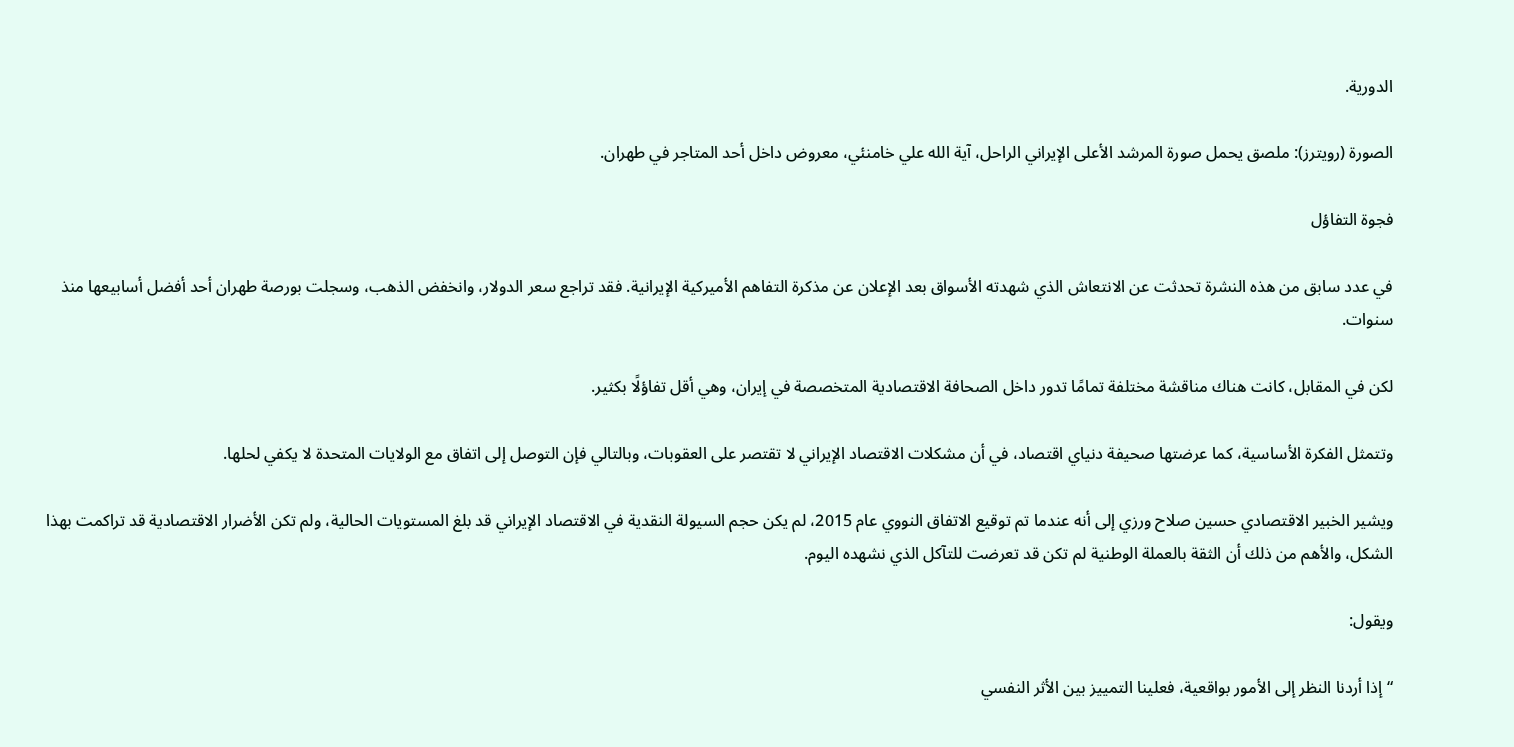الدورية.

الصورة (رويترز): ملصق يحمل صورة المرشد الأعلى الإيراني الراحل، آية الله علي خامنئي، معروض داخل أحد المتاجر في طهران.

فجوة التفاؤل

في عدد سابق من هذه النشرة تحدثت عن الانتعاش الذي شهدته الأسواق بعد الإعلان عن مذكرة التفاهم الأميركية الإيرانية. فقد تراجع سعر الدولار، وانخفض الذهب، وسجلت بورصة طهران أحد أفضل أسابيعها منذ سنوات.

لكن في المقابل، كانت هناك مناقشة مختلفة تمامًا تدور داخل الصحافة الاقتصادية المتخصصة في إيران، وهي أقل تفاؤلًا بكثير.

وتتمثل الفكرة الأساسية، كما عرضتها صحيفة دنياي اقتصاد، في أن مشكلات الاقتصاد الإيراني لا تقتصر على العقوبات، وبالتالي فإن التوصل إلى اتفاق مع الولايات المتحدة لا يكفي لحلها.

ويشير الخبير الاقتصادي حسين صلاح ورزي إلى أنه عندما تم توقيع الاتفاق النووي عام 2015، لم يكن حجم السيولة النقدية في الاقتصاد الإيراني قد بلغ المستويات الحالية، ولم تكن الأضرار الاقتصادية قد تراكمت بهذا الشكل، والأهم من ذلك أن الثقة بالعملة الوطنية لم تكن قد تعرضت للتآكل الذي نشهده اليوم.

ويقول:

“إذا أردنا النظر إلى الأمور بواقعية، فعلينا التمييز بين الأثر النفسي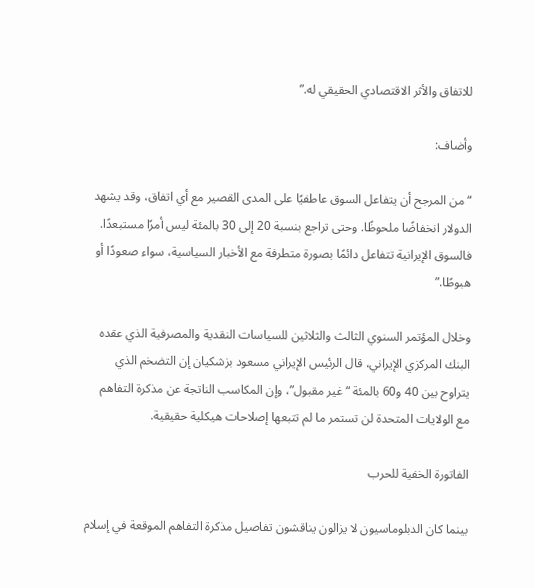للاتفاق والأثر الاقتصادي الحقيقي له.”

وأضاف:

“من المرجح أن يتفاعل السوق عاطفيًا على المدى القصير مع أي اتفاق، وقد يشهد الدولار انخفاضًا ملحوظًا. وحتى تراجع بنسبة 20 إلى 30 بالمئة ليس أمرًا مستبعدًا. فالسوق الإيرانية تتفاعل دائمًا بصورة متطرفة مع الأخبار السياسية، سواء صعودًا أو هبوطًا.”

وخلال المؤتمر السنوي الثالث والثلاثين للسياسات النقدية والمصرفية الذي عقده البنك المركزي الإيراني، قال الرئيس الإيراني مسعود بزشكيان إن التضخم الذي يتراوح بين 40 و60 بالمئة “غير مقبول”، وإن المكاسب الناتجة عن مذكرة التفاهم مع الولايات المتحدة لن تستمر ما لم تتبعها إصلاحات هيكلية حقيقية.

الفاتورة الخفية للحرب

بينما كان الدبلوماسيون لا يزالون يناقشون تفاصيل مذكرة التفاهم الموقعة في إسلام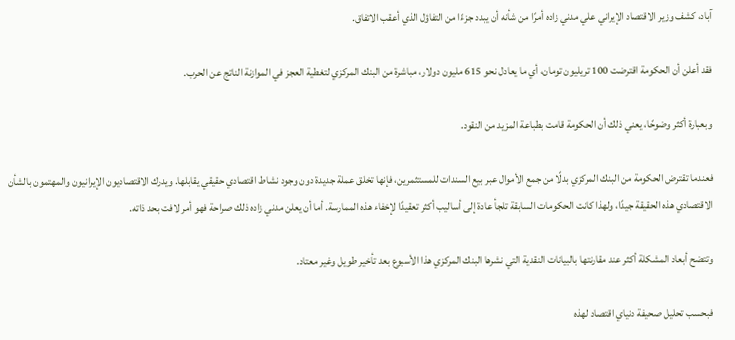آباد، كشف وزير الاقتصاد الإيراني علي مدني زاده أمرًا من شأنه أن يبدد جزءًا من التفاؤل الذي أعقب الاتفاق.

فقد أعلن أن الحكومة اقترضت 100 تريليون تومان، أي ما يعادل نحو 615 مليون دولار، مباشرة من البنك المركزي لتغطية العجز في الموازنة الناتج عن الحرب.

وبعبارة أكثر وضوحًا، يعني ذلك أن الحكومة قامت بطباعة المزيد من النقود.

فعندما تقترض الحكومة من البنك المركزي بدلًا من جمع الأموال عبر بيع السندات للمستثمرين، فإنها تخلق عملة جديدة دون وجود نشاط اقتصادي حقيقي يقابلها. ويدرك الاقتصاديون الإيرانيون والمهتمون بالشأن الاقتصادي هذه الحقيقة جيدًا، ولهذا كانت الحكومات السابقة تلجأ عادة إلى أساليب أكثر تعقيدًا لإخفاء هذه الممارسة. أما أن يعلن مدني زاده ذلك صراحة فهو أمر لافت بحد ذاته.

وتتضح أبعاد المشكلة أكثر عند مقارنتها بالبيانات النقدية التي نشرها البنك المركزي هذا الأسبوع بعد تأخير طويل وغير معتاد.

فبحسب تحليل صحيفة دنياي اقتصاد لهذه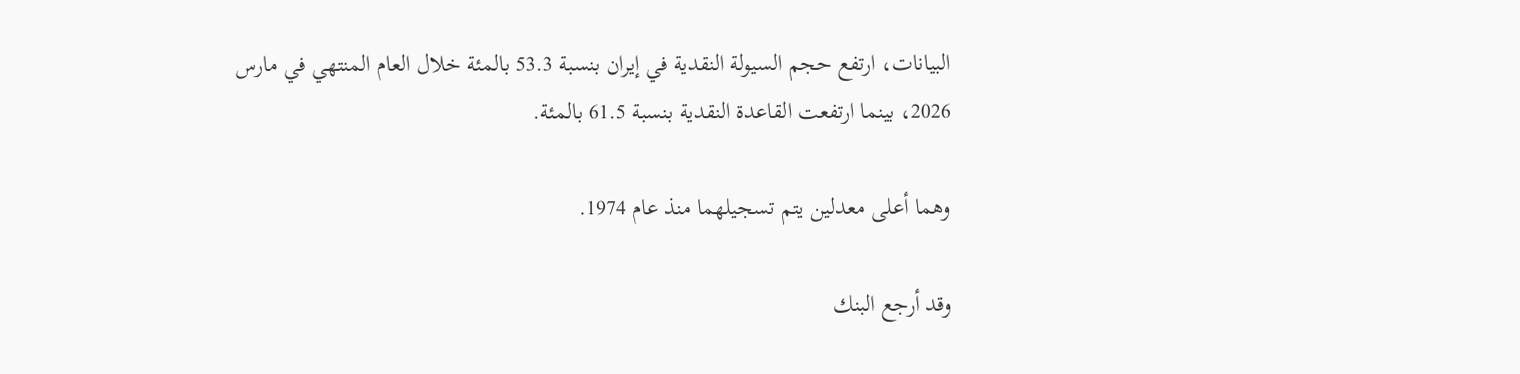البيانات، ارتفع حجم السيولة النقدية في إيران بنسبة 53.3 بالمئة خلال العام المنتهي في مارس 2026، بينما ارتفعت القاعدة النقدية بنسبة 61.5 بالمئة.

وهما أعلى معدلين يتم تسجيلهما منذ عام 1974.

وقد أرجع البنك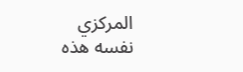المركزي نفسه هذه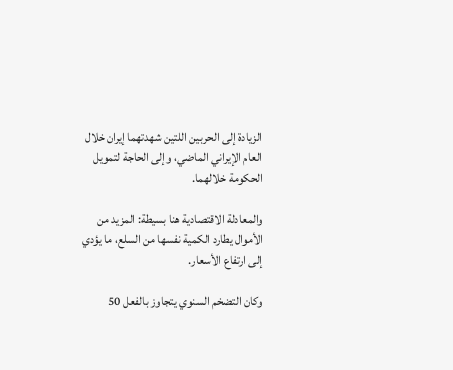الزيادة إلى الحربين اللتين شهدتهما إيران خلال العام الإيراني الماضي، وإلى الحاجة لتمويل الحكومة خلالهما.

والمعادلة الاقتصادية هنا بسيطة: المزيد من الأموال يطارد الكمية نفسها من السلع، ما يؤدي إلى ارتفاع الأسعار.

وكان التضخم السنوي يتجاوز بالفعل 50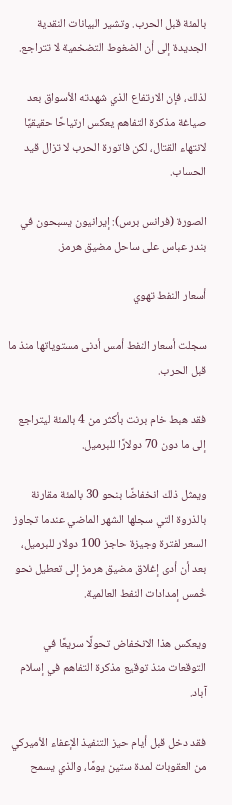بالمئة قبل الحرب. وتشير البيانات النقدية الجديدة إلى أن الضغوط التضخمية لا تتراجع.

لذلك، فإن الارتفاع الذي شهدته الأسواق بعد صياغة مذكرة التفاهم يعكس ارتياحًا حقيقيًا لانتهاء القتال، لكن فاتورة الحرب لا تزال قيد الحساب.

الصورة (فرانس برس): إيرانيون يسبحون في بندر عباس على ساحل مضيق هرمز.

أسعار النفط تهوي

سجلت أسعار النفط أمس أدنى مستوياتها منذ ما قبل الحرب.

فقد هبط خام برنت بأكثر من 4 بالمئة ليتراجع إلى ما دون 70 دولارًا للبرميل.

ويمثل ذلك انخفاضًا بنحو 30 بالمئة مقارنة بالذروة التي سجلها الشهر الماضي عندما تجاوز السعر لفترة وجيزة حاجز 100 دولار للبرميل، بعد أن أدى إغلاق مضيق هرمز إلى تعطيل نحو خُمس إمدادات النفط العالمية.

ويعكس هذا الانخفاض تحولًا سريعًا في التوقعات منذ توقيع مذكرة التفاهم في إسلام آباد.

فقد دخل قبل أيام حيز التنفيذ الإعفاء الأميركي من العقوبات لمدة ستين يومًا، والذي يسمح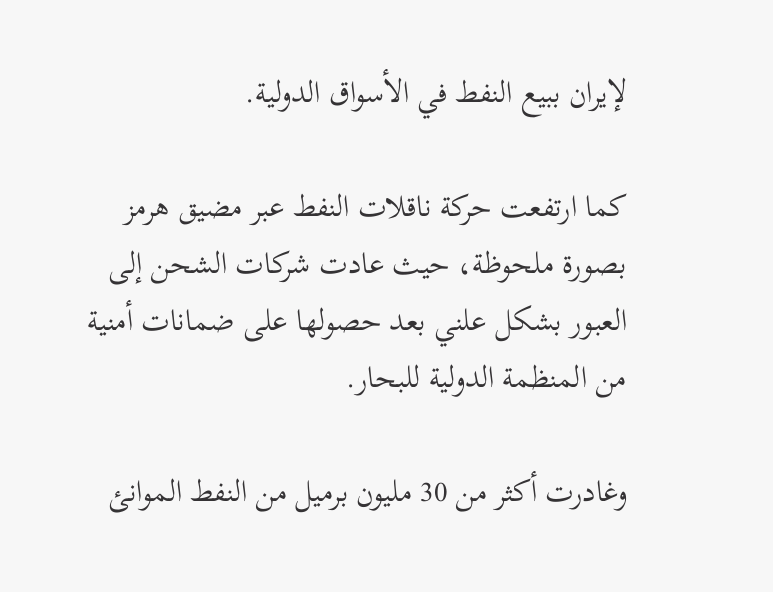لإيران ببيع النفط في الأسواق الدولية.

كما ارتفعت حركة ناقلات النفط عبر مضيق هرمز بصورة ملحوظة، حيث عادت شركات الشحن إلى العبور بشكل علني بعد حصولها على ضمانات أمنية من المنظمة الدولية للبحار.

وغادرت أكثر من 30 مليون برميل من النفط الموانئ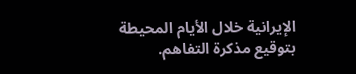الإيرانية خلال الأيام المحيطة بتوقيع مذكرة التفاهم.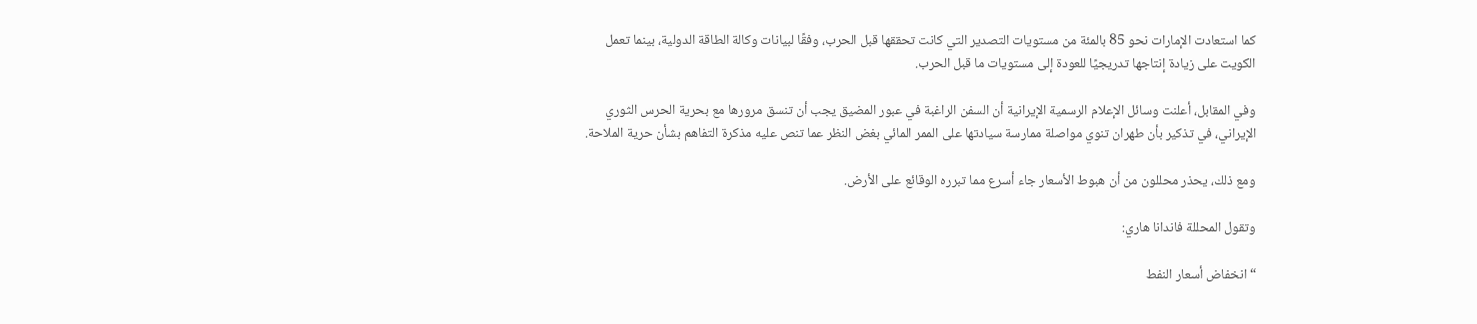كما استعادت الإمارات نحو 85 بالمئة من مستويات التصدير التي كانت تحققها قبل الحرب، وفقًا لبيانات وكالة الطاقة الدولية، بينما تعمل الكويت على زيادة إنتاجها تدريجيًا للعودة إلى مستويات ما قبل الحرب.

وفي المقابل، أعلنت وسائل الإعلام الرسمية الإيرانية أن السفن الراغبة في عبور المضيق يجب أن تنسق مرورها مع بحرية الحرس الثوري الإيراني، في تذكير بأن طهران تنوي مواصلة ممارسة سيادتها على الممر المائي بغض النظر عما تنص عليه مذكرة التفاهم بشأن حرية الملاحة.

ومع ذلك، يحذر محللون من أن هبوط الأسعار جاء أسرع مما تبرره الوقائع على الأرض.

وتقول المحللة فاندانا هاري:

“انخفاض أسعار النفط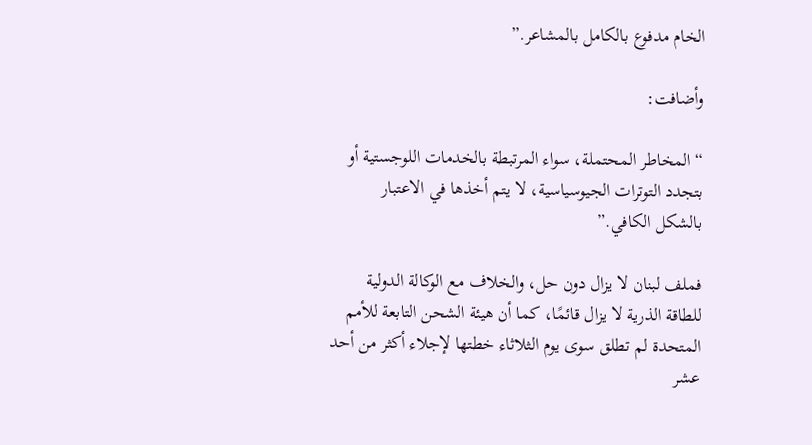الخام مدفوع بالكامل بالمشاعر.”

وأضافت:

“المخاطر المحتملة، سواء المرتبطة بالخدمات اللوجستية أو بتجدد التوترات الجيوسياسية، لا يتم أخذها في الاعتبار بالشكل الكافي.”

فملف لبنان لا يزال دون حل، والخلاف مع الوكالة الدولية للطاقة الذرية لا يزال قائمًا، كما أن هيئة الشحن التابعة للأمم المتحدة لم تطلق سوى يوم الثلاثاء خطتها لإجلاء أكثر من أحد عشر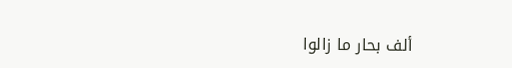ألف بحار ما زالوا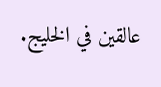عالقين في الخليج.